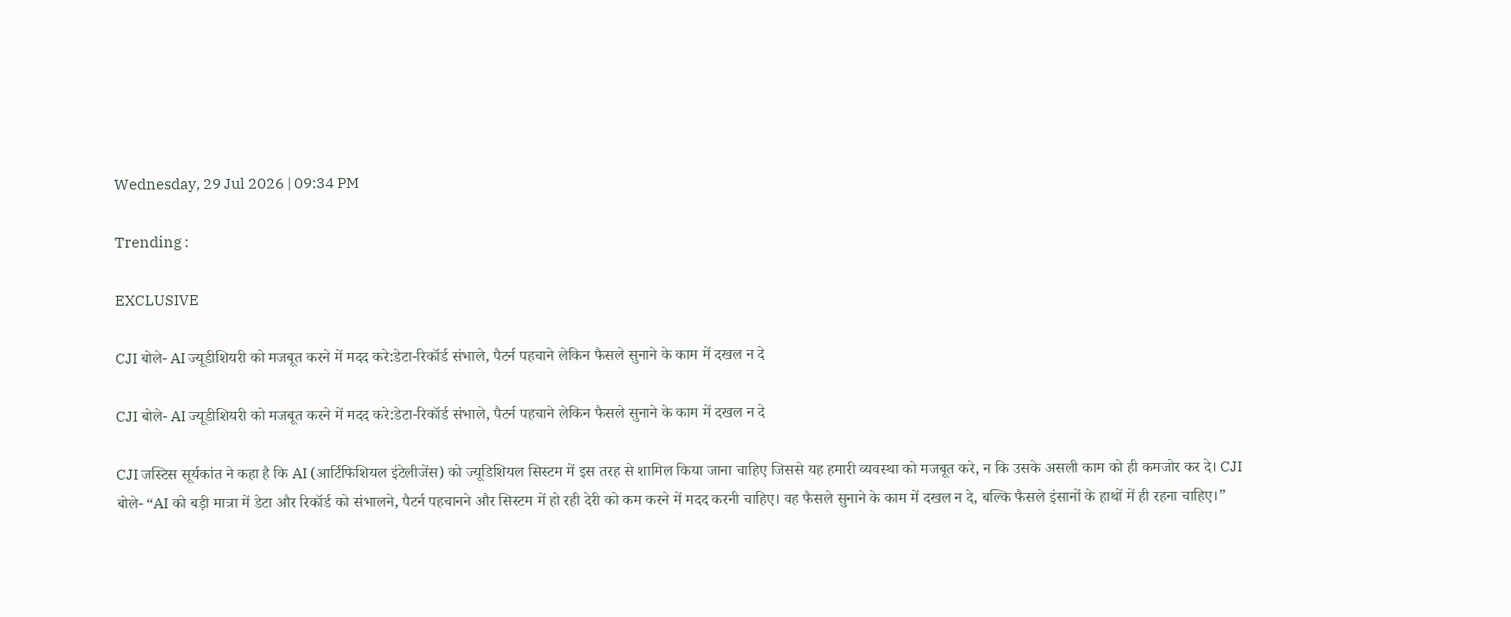Wednesday, 29 Jul 2026 | 09:34 PM

Trending :

EXCLUSIVE

CJI बोले- AI ज्यूडीशियरी को मजबूत करने में मदद करे:डेटा-रिकॉर्ड संभाले, पैटर्न पहचाने लेकिन फैसले सुनाने के काम में दखल न दे

CJI बोले- AI ज्यूडीशियरी को मजबूत करने में मदद करे:डेटा-रिकॉर्ड संभाले, पैटर्न पहचाने लेकिन फैसले सुनाने के काम में दखल न दे

CJI जस्टिस सूर्यकांत ने कहा है कि AI (आर्टिफिशियल इंटेलीजेंस) को ज्यूडिशियल सिस्टम में इस तरह से शामिल किया जाना चाहिए जिससे यह हमारी व्यवस्था को मजबूत करे, न कि उसके असली काम को ही कमजोर कर दे। CJI बोले- “AI को बड़ी मात्रा में डेटा और रिकॉर्ड को संभालने, पैटर्न पहचानने और सिस्टम में हो रही देरी को कम करने में मदद करनी चाहिए। वह फैसले सुनाने के काम में दखल न दे, बल्कि फैसले इंसानों के हाथों में ही रहना चाहिए।”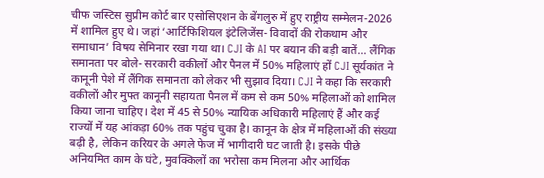चीफ जस्टिस सुप्रीम कोर्ट बार एसोसिएशन के बेंगलुरु में हुए राष्ट्रीय सम्मेलन-2026 में शामिल हुए थे। जहां ‘आर्टिफिशियल इंटेलिजेंस- विवादों की रोकथाम और समाधान’ विषय सेमिनार रखा गया था। CJI के AI पर बयान की बड़ी बातें… लैंगिक समानता पर बोले- सरकारी वकीलों और पैनल में 50% महिलाएं हों CJI सूर्यकांत ने कानूनी पेशे में लैंगिक समानता को लेकर भी सुझाव दिया। CJI ने कहा कि सरकारी वकीलों और मुफ्त कानूनी सहायता पैनल में कम से कम 50% महिलाओं को शामिल किया जाना चाहिए। देश में 45 से 50% न्यायिक अधिकारी महिलाएं हैं और कई राज्यों में यह आंकड़ा 60% तक पहुंच चुका है। कानून के क्षेत्र में महिलाओं की संख्या बढ़ी है, लेकिन करियर के अगले फेज में भागीदारी घट जाती है। इसके पीछे अनियमित काम के घंटे, मुवक्किलों का भरोसा कम मिलना और आर्थिक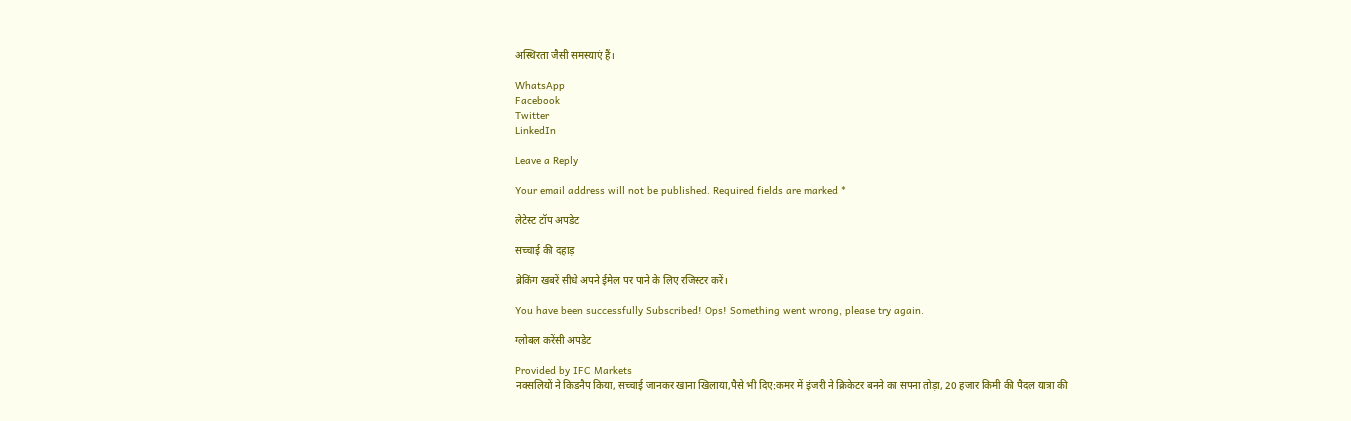अस्थिरता जैसी समस्याएं हैं।

WhatsApp
Facebook
Twitter
LinkedIn

Leave a Reply

Your email address will not be published. Required fields are marked *

लेटेस्ट टॉप अपडेट

सच्चाई की दहाड़

ब्रेकिंग खबरें सीधे अपने ईमेल पर पाने के लिए रजिस्टर करें।

You have been successfully Subscribed! Ops! Something went wrong, please try again.

ग्लोबल करेंसी अपडेट

Provided by IFC Markets
नक्सलियों ने किडनैप किया, सच्चाई जानकर खाना खिलाया,पैसे भी दिए:कमर में इंजरी ने क्रिकेटर बनने का सपना तोड़ा, 20 हजार किमी की पैदल यात्रा की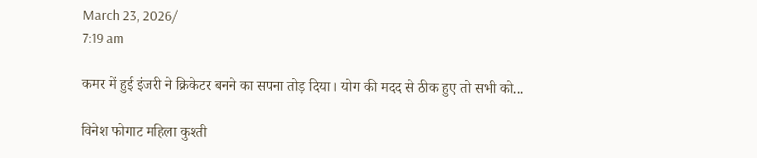March 23, 2026/
7:19 am

कमर में हुई इंजरी ने क्रिकेटर बनने का सपना तोड़ दिया। योग की मदद से ठीक हुए तो सभी को...

विनेश फोगाट महिला कुश्ती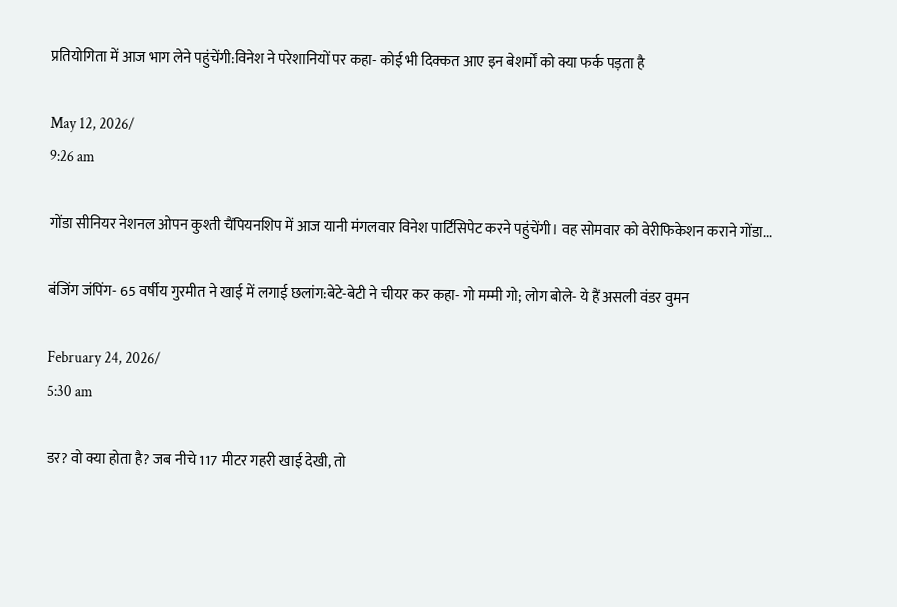प्रतियोगिता में आज भाग लेने पहुंचेंगी:विनेश ने परेशानियों पर कहा- कोई भी दिक्कत आए इन बेशर्मों को क्या फर्क पड़ता है

May 12, 2026/
9:26 am

गोंडा सीनियर नेशनल ओपन कुश्ती चैंपियनशिप में आज यानी मंगलवार विनेश पार्टिसिपेट करने पहुंचेंगी। वह सोमवार को वेरीफिकेशन कराने गोंडा...

बंजिंग जंपिंग- 65 वर्षीय गुरमीत ने खाई में लगाई छलांग:बेटे-बेटी ने चीयर कर कहा- गो मम्मी गो; लोग बोले- ये हैं असली वंडर वुमन

February 24, 2026/
5:30 am

डर? वो क्या होता है? जब नीचे 117 मीटर गहरी खाई देखी, तो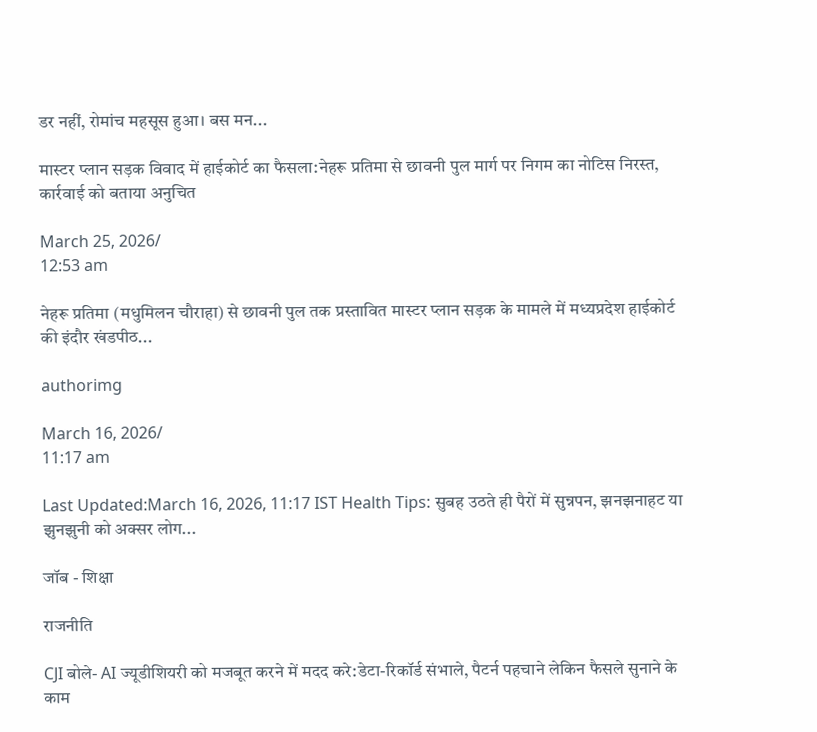डर नहीं, रोमांच महसूस हुआ। बस मन...

मास्टर प्लान सड़क विवाद में हाईकोर्ट का फैसला:नेहरू प्रतिमा से छावनी पुल मार्ग पर निगम का नोटिस निरस्त, कार्रवाई को बताया अनुचित

March 25, 2026/
12:53 am

नेहरू प्रतिमा (मधुमिलन चौराहा) से छावनी पुल तक प्रस्तावित मास्टर प्लान सड़क के मामले में मध्यप्रदेश हाईकोर्ट की इंदौर खंडपीठ...

authorimg

March 16, 2026/
11:17 am

Last Updated:March 16, 2026, 11:17 IST Health Tips: सुबह उठते ही पैरों में सुन्नपन, झनझनाहट या झुनझुनी को अक्सर लोग...

जॉब - शिक्षा

राजनीति

CJI बोले- AI ज्यूडीशियरी को मजबूत करने में मदद करे:डेटा-रिकॉर्ड संभाले, पैटर्न पहचाने लेकिन फैसले सुनाने के काम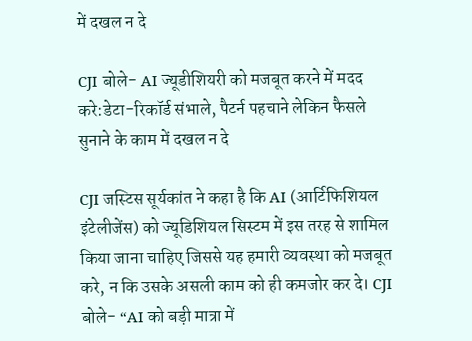में दखल न दे

CJI बोले- AI ज्यूडीशियरी को मजबूत करने में मदद करे:डेटा-रिकॉर्ड संभाले, पैटर्न पहचाने लेकिन फैसले सुनाने के काम में दखल न दे

CJI जस्टिस सूर्यकांत ने कहा है कि AI (आर्टिफिशियल इंटेलीजेंस) को ज्यूडिशियल सिस्टम में इस तरह से शामिल किया जाना चाहिए जिससे यह हमारी व्यवस्था को मजबूत करे, न कि उसके असली काम को ही कमजोर कर दे। CJI बोले- “AI को बड़ी मात्रा में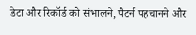डेटा और रिकॉर्ड को संभालने, पैटर्न पहचानने और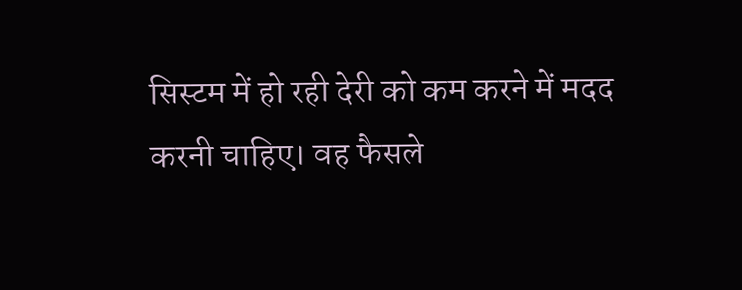सिस्टम में हो रही देरी को कम करने में मदद करनी चाहिए। वह फैसले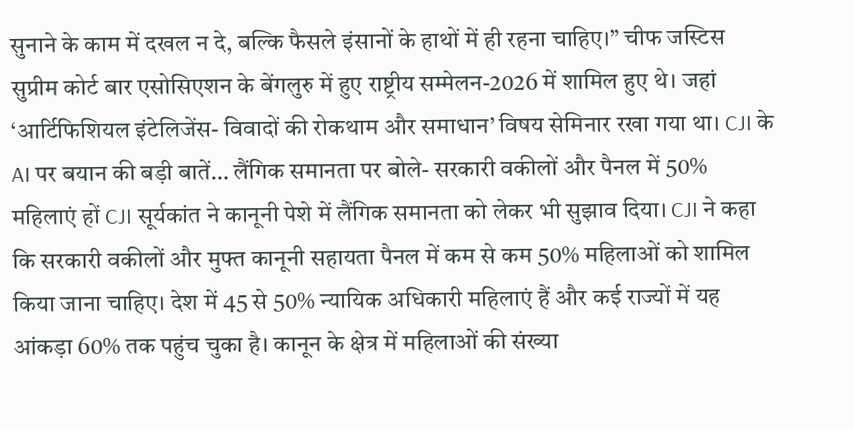सुनाने के काम में दखल न दे, बल्कि फैसले इंसानों के हाथों में ही रहना चाहिए।” चीफ जस्टिस सुप्रीम कोर्ट बार एसोसिएशन के बेंगलुरु में हुए राष्ट्रीय सम्मेलन-2026 में शामिल हुए थे। जहां ‘आर्टिफिशियल इंटेलिजेंस- विवादों की रोकथाम और समाधान’ विषय सेमिनार रखा गया था। CJI के AI पर बयान की बड़ी बातें… लैंगिक समानता पर बोले- सरकारी वकीलों और पैनल में 50% महिलाएं हों CJI सूर्यकांत ने कानूनी पेशे में लैंगिक समानता को लेकर भी सुझाव दिया। CJI ने कहा कि सरकारी वकीलों और मुफ्त कानूनी सहायता पैनल में कम से कम 50% महिलाओं को शामिल किया जाना चाहिए। देश में 45 से 50% न्यायिक अधिकारी महिलाएं हैं और कई राज्यों में यह आंकड़ा 60% तक पहुंच चुका है। कानून के क्षेत्र में महिलाओं की संख्या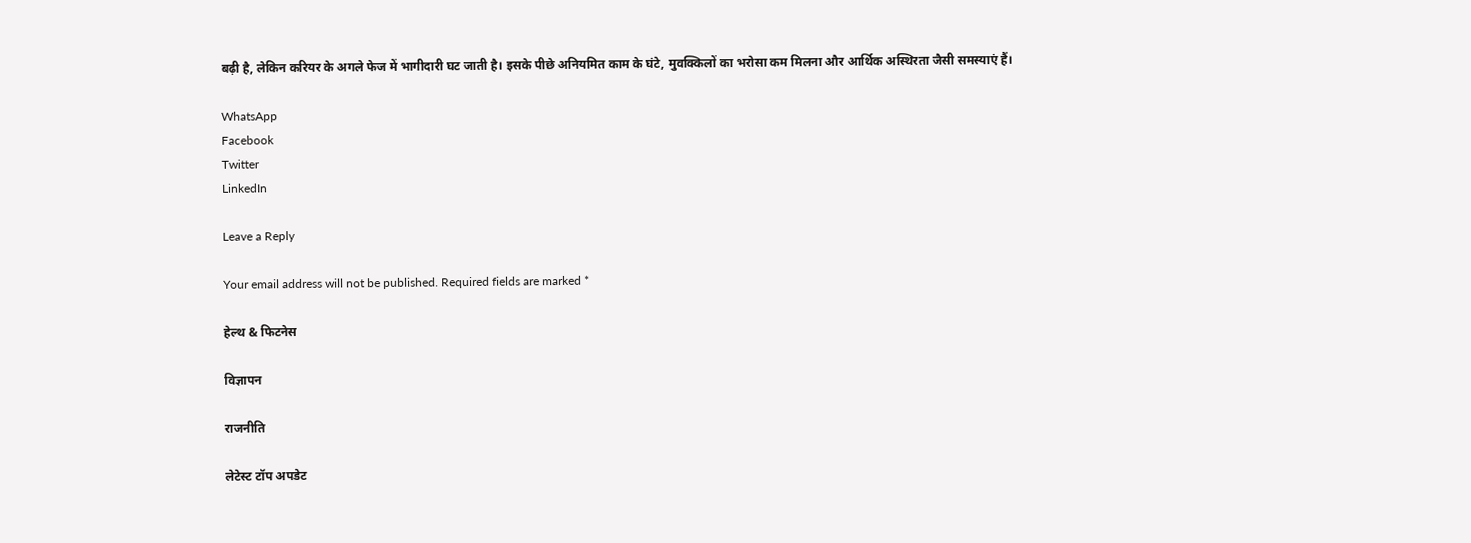बढ़ी है, लेकिन करियर के अगले फेज में भागीदारी घट जाती है। इसके पीछे अनियमित काम के घंटे, मुवक्किलों का भरोसा कम मिलना और आर्थिक अस्थिरता जैसी समस्याएं हैं।

WhatsApp
Facebook
Twitter
LinkedIn

Leave a Reply

Your email address will not be published. Required fields are marked *

हेल्थ & फिटनेस

विज्ञापन

राजनीति

लेटेस्ट टॉप अपडेट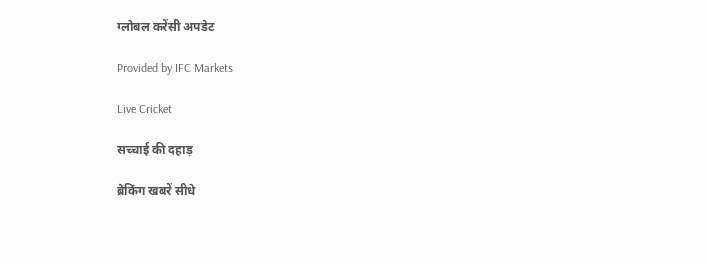ग्लोबल करेंसी अपडेट

Provided by IFC Markets

Live Cricket

सच्चाई की दहाड़

ब्रेकिंग खबरें सीधे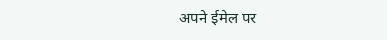अपने ईमेल पर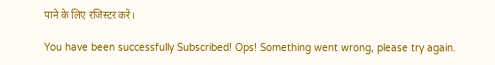पाने के लिए रजिस्टर करें।

You have been successfully Subscribed! Ops! Something went wrong, please try again.